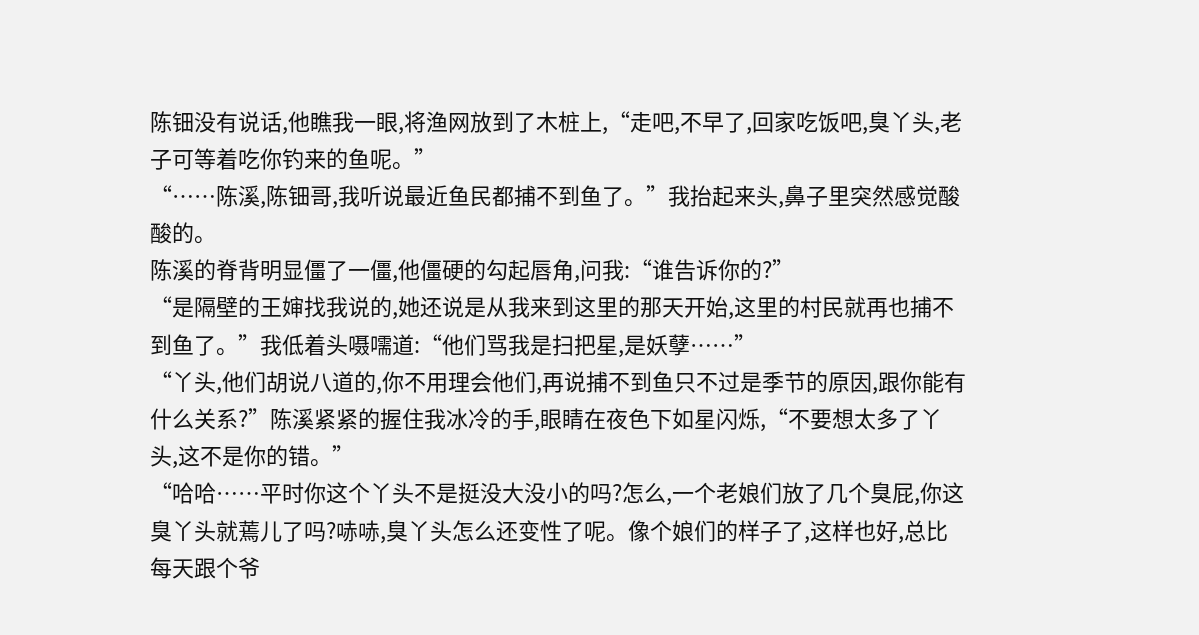陈钿没有说话,他瞧我一眼,将渔网放到了木桩上,“走吧,不早了,回家吃饭吧,臭丫头,老子可等着吃你钓来的鱼呢。”
“……陈溪,陈钿哥,我听说最近鱼民都捕不到鱼了。”我抬起来头,鼻子里突然感觉酸酸的。
陈溪的脊背明显僵了一僵,他僵硬的勾起唇角,问我:“谁告诉你的?”
“是隔壁的王婶找我说的,她还说是从我来到这里的那天开始,这里的村民就再也捕不到鱼了。”我低着头嗫嚅道:“他们骂我是扫把星,是妖孽……”
“丫头,他们胡说八道的,你不用理会他们,再说捕不到鱼只不过是季节的原因,跟你能有什么关系?”陈溪紧紧的握住我冰冷的手,眼睛在夜色下如星闪烁,“不要想太多了丫头,这不是你的错。”
“哈哈……平时你这个丫头不是挺没大没小的吗?怎么,一个老娘们放了几个臭屁,你这臭丫头就蔫儿了吗?哧哧,臭丫头怎么还变性了呢。像个娘们的样子了,这样也好,总比每天跟个爷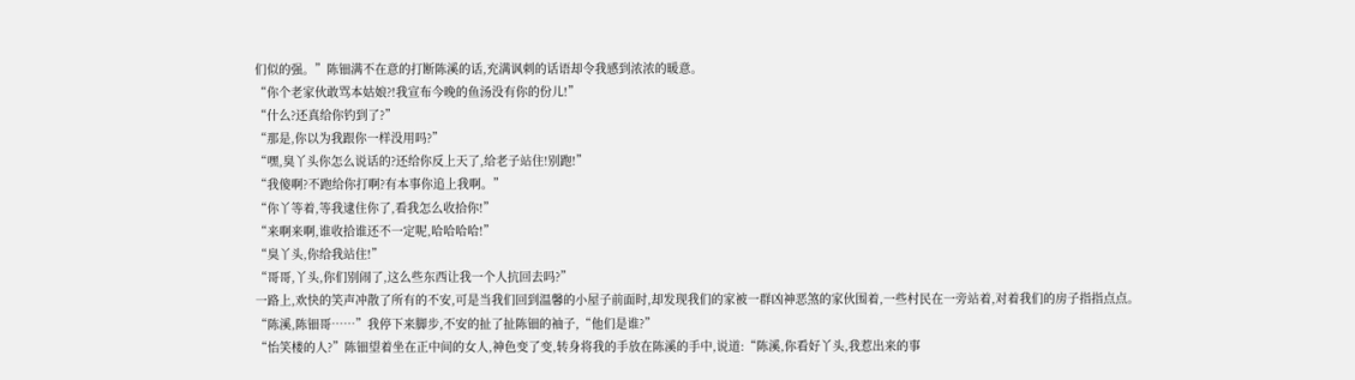们似的强。”陈钿满不在意的打断陈溪的话,充满讽刺的话语却令我感到浓浓的暖意。
“你个老家伙敢骂本姑娘?!我宣布今晚的鱼汤没有你的份儿!”
“什么?还真给你钓到了?”
“那是,你以为我跟你一样没用吗?”
“嘿,臭丫头你怎么说话的?还给你反上天了,给老子站住!别跑!”
“我傻啊?不跑给你打啊?有本事你追上我啊。”
“你丫等着,等我逮住你了,看我怎么收拾你!”
“来啊来啊,谁收拾谁还不一定呢,哈哈哈哈!”
“臭丫头,你给我站住!”
“哥哥,丫头,你们别闹了,这么些东西让我一个人抗回去吗?”
一路上,欢快的笑声冲散了所有的不安,可是当我们回到温馨的小屋子前面时,却发现我们的家被一群凶神恶煞的家伙围着,一些村民在一旁站着,对着我们的房子指指点点。
“陈溪,陈钿哥……”我停下来脚步,不安的扯了扯陈钿的袖子,“他们是谁?”
“怡笑楼的人?”陈钿望着坐在正中间的女人,神色变了变,转身将我的手放在陈溪的手中,说道:“陈溪,你看好丫头,我惹出来的事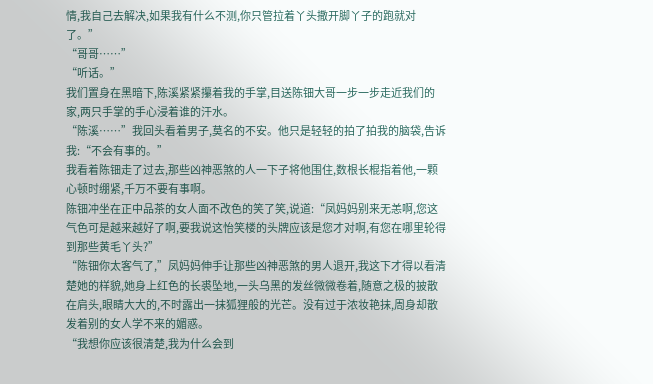情,我自己去解决,如果我有什么不测,你只管拉着丫头撒开脚丫子的跑就对了。”
“哥哥……”
“听话。”
我们置身在黑暗下,陈溪紧紧攥着我的手掌,目送陈钿大哥一步一步走近我们的家,两只手掌的手心浸着谁的汗水。
“陈溪……”我回头看着男子,莫名的不安。他只是轻轻的拍了拍我的脑袋,告诉我:“不会有事的。”
我看着陈钿走了过去,那些凶神恶煞的人一下子将他围住,数根长棍指着他,一颗心顿时绷紧,千万不要有事啊。
陈钿冲坐在正中品茶的女人面不改色的笑了笑,说道:“凤妈妈别来无恙啊,您这气色可是越来越好了啊,要我说这怡笑楼的头牌应该是您才对啊,有您在哪里轮得到那些黄毛丫头?”
“陈钿你太客气了,”凤妈妈伸手让那些凶神恶煞的男人退开,我这下才得以看清楚她的样貌,她身上红色的长裘坠地,一头乌黑的发丝微微卷着,随意之极的披散在肩头,眼睛大大的,不时露出一抹狐狸般的光芒。没有过于浓妆艳抹,周身却散发着别的女人学不来的媚惑。
“我想你应该很清楚,我为什么会到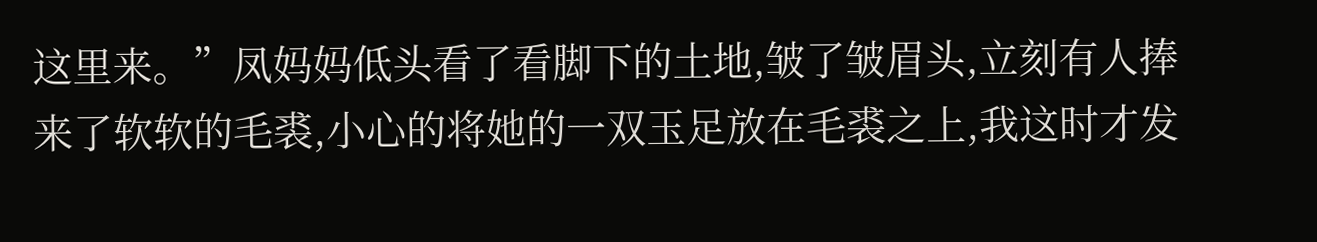这里来。”凤妈妈低头看了看脚下的土地,皱了皱眉头,立刻有人捧来了软软的毛裘,小心的将她的一双玉足放在毛裘之上,我这时才发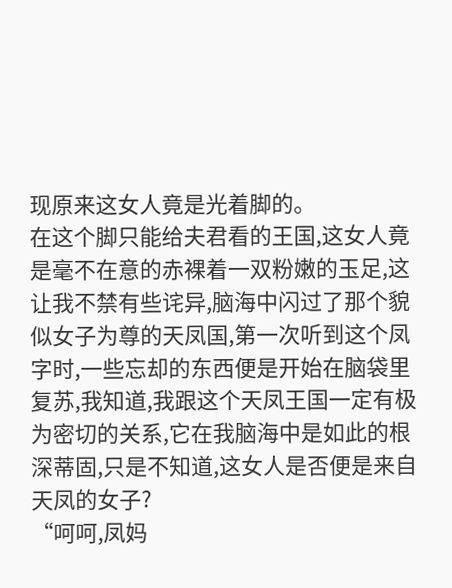现原来这女人竟是光着脚的。
在这个脚只能给夫君看的王国,这女人竟是毫不在意的赤裸着一双粉嫩的玉足,这让我不禁有些诧异,脑海中闪过了那个貌似女子为尊的天凤国,第一次听到这个凤字时,一些忘却的东西便是开始在脑袋里复苏,我知道,我跟这个天凤王国一定有极为密切的关系,它在我脑海中是如此的根深蒂固,只是不知道,这女人是否便是来自天凤的女子?
“呵呵,凤妈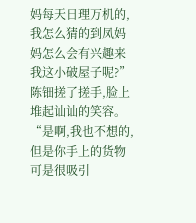妈每天日理万机的,我怎么猜的到凤妈妈怎么会有兴趣来我这小破屋子呢?”陈钿搓了搓手,脸上堆起讪讪的笑容。
“是啊,我也不想的,但是你手上的货物可是很吸引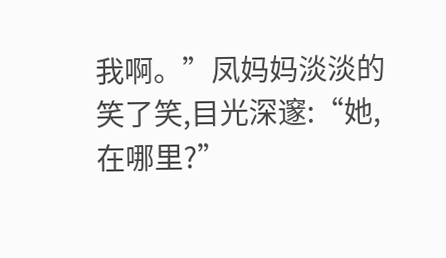我啊。”凤妈妈淡淡的笑了笑,目光深邃:“她,在哪里?”